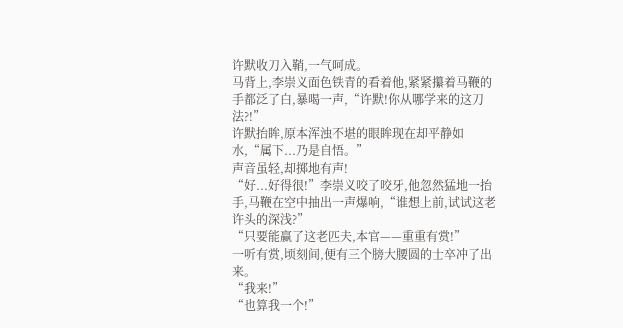许默收刀入鞘,一气呵成。
马背上,李崇义面色铁青的看着他,紧紧攥着马鞭的手都泛了白,暴喝一声,“许默!你从哪学来的这刀法?!”
许默抬眸,原本浑浊不堪的眼眸现在却平静如水,“属下...乃是自悟。”
声音虽轻,却掷地有声!
“好...好得很!”李崇义咬了咬牙,他忽然猛地一抬手,马鞭在空中抽出一声爆响,“谁想上前,试试这老许头的深浅?”
“只要能赢了这老匹夫,本官——重重有赏!”
一听有赏,顷刻间,便有三个膀大腰圆的士卒冲了出来。
“我来!”
“也算我一个!”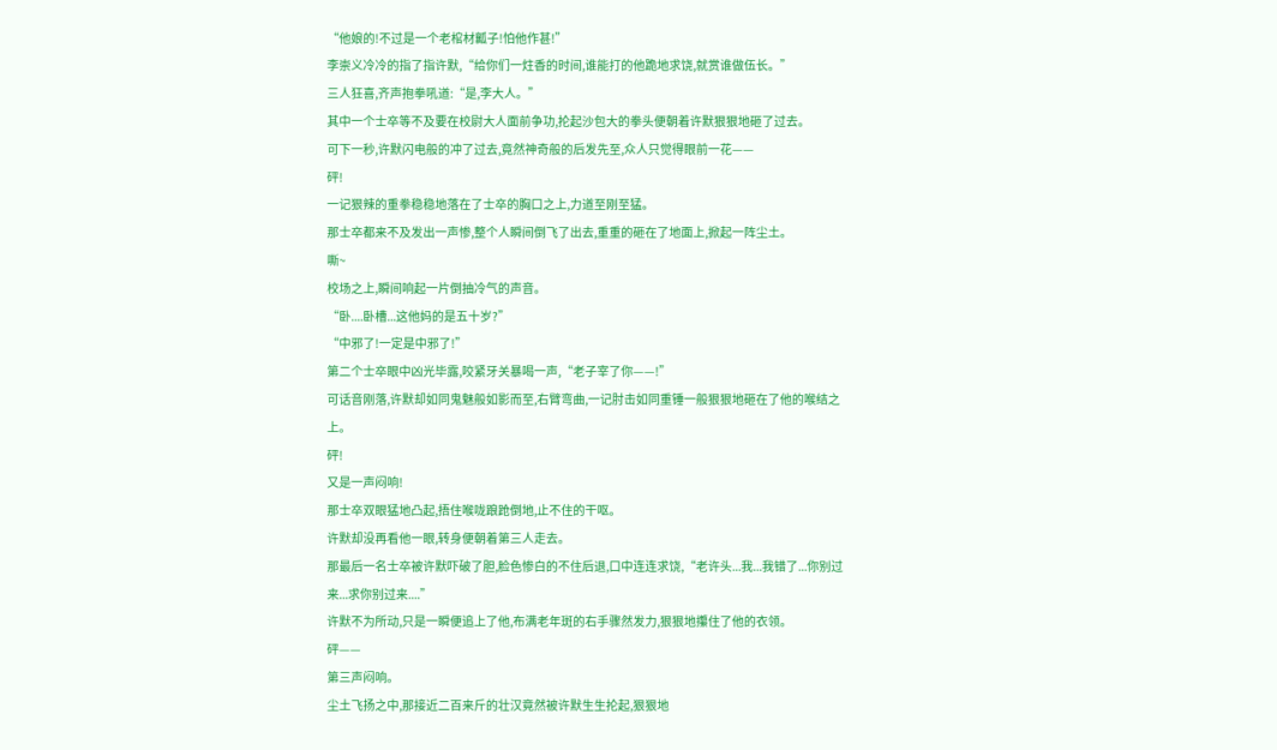“他娘的!不过是一个老棺材瓤子!怕他作甚!”
李崇义冷冷的指了指许默,“给你们一炷香的时间,谁能打的他跪地求饶,就赏谁做伍长。”
三人狂喜,齐声抱拳吼道:“是,李大人。”
其中一个士卒等不及要在校尉大人面前争功,抡起沙包大的拳头便朝着许默狠狠地砸了过去。
可下一秒,许默闪电般的冲了过去,竟然神奇般的后发先至,众人只觉得眼前一花——
砰!
一记狠辣的重拳稳稳地落在了士卒的胸口之上,力道至刚至猛。
那士卒都来不及发出一声惨,整个人瞬间倒飞了出去,重重的砸在了地面上,掀起一阵尘土。
嘶~
校场之上,瞬间响起一片倒抽冷气的声音。
“卧....卧槽...这他妈的是五十岁?”
“中邪了!一定是中邪了!”
第二个士卒眼中凶光毕露,咬紧牙关暴喝一声,“老子宰了你——!”
可话音刚落,许默却如同鬼魅般如影而至,右臂弯曲,一记肘击如同重锤一般狠狠地砸在了他的喉结之上。
砰!
又是一声闷响!
那士卒双眼猛地凸起,捂住喉咙踉跄倒地,止不住的干呕。
许默却没再看他一眼,转身便朝着第三人走去。
那最后一名士卒被许默吓破了胆,脸色惨白的不住后退,口中连连求饶,“老许头...我...我错了...你别过来...求你别过来....”
许默不为所动,只是一瞬便追上了他,布满老年斑的右手骤然发力,狠狠地攥住了他的衣领。
砰——
第三声闷响。
尘土飞扬之中,那接近二百来斤的壮汉竟然被许默生生抡起,狠狠地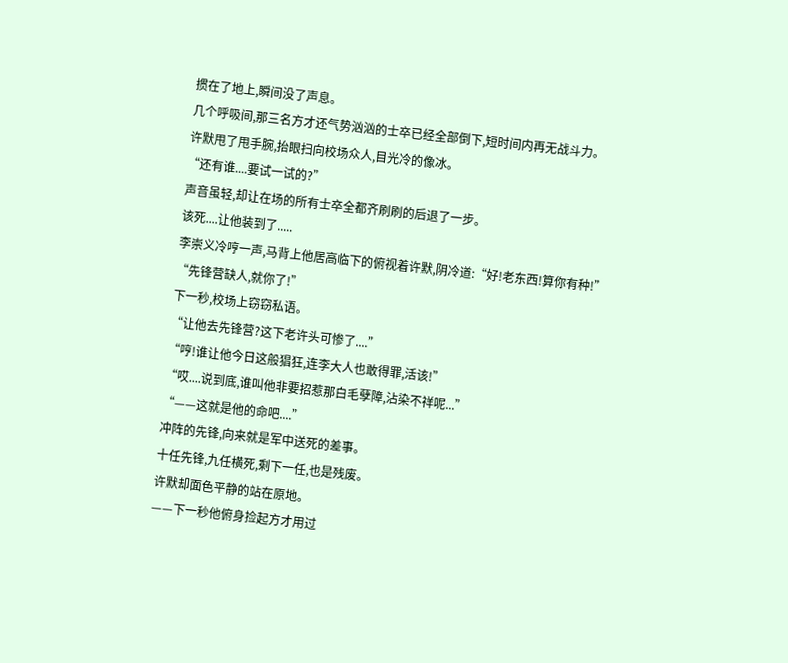掼在了地上,瞬间没了声息。
几个呼吸间,那三名方才还气势汹汹的士卒已经全部倒下,短时间内再无战斗力。
许默甩了甩手腕,抬眼扫向校场众人,目光冷的像冰。
“还有谁....要试一试的?”
声音虽轻,却让在场的所有士卒全都齐刷刷的后退了一步。
该死....让他装到了.....
李崇义冷哼一声,马背上他居高临下的俯视着许默,阴冷道:“好!老东西!算你有种!”
“先锋营缺人,就你了!”
下一秒,校场上窃窃私语。
“让他去先锋营?这下老许头可惨了....”
“哼!谁让他今日这般猖狂,连李大人也敢得罪,活该!”
“哎....说到底,谁叫他非要招惹那白毛孽障,沾染不祥呢...”
“——这就是他的命吧....”
冲阵的先锋,向来就是军中送死的差事。
十任先锋,九任横死,剩下一任,也是残废。
许默却面色平静的站在原地。
——下一秒他俯身捡起方才用过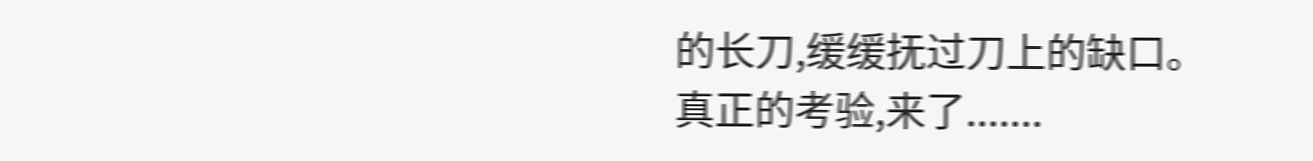的长刀,缓缓抚过刀上的缺口。
真正的考验,来了.......